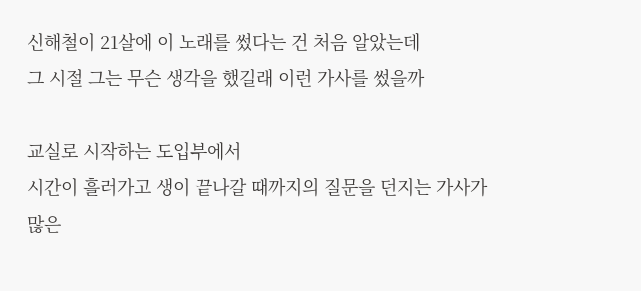신해철이 21살에 이 노래를 썼다는 건 처음 알았는데
그 시절 그는 무슨 생각을 했길래 이런 가사를 썼을까

교실로 시작하는 도입부에서
시간이 흘러가고 생이 끝나갈 때까지의 질문을 던지는 가사가
많은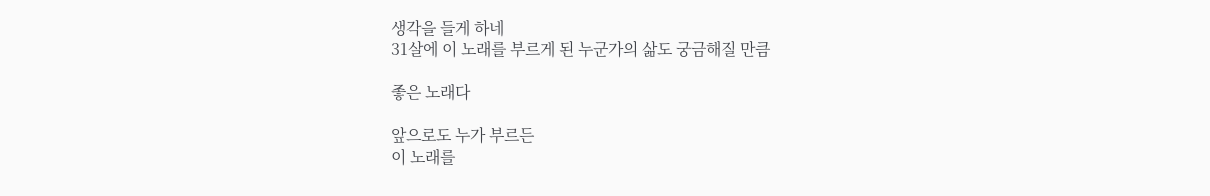생각을 들게 하네
31살에 이 노래를 부르게 된 누군가의 삶도 궁금해질 만큼

좋은 노래다

앞으로도 누가 부르든
이 노래를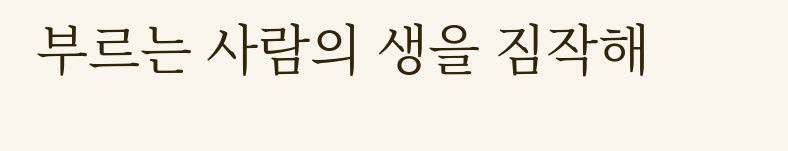부르는 사람의 생을 짐작해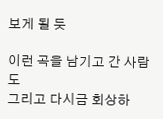보게 될 듯

이런 곡을 남기고 간 사람도
그리고 다시금 회상하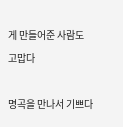게 만들어준 사람도
고맙다

명곡을 만나서 기쁘다